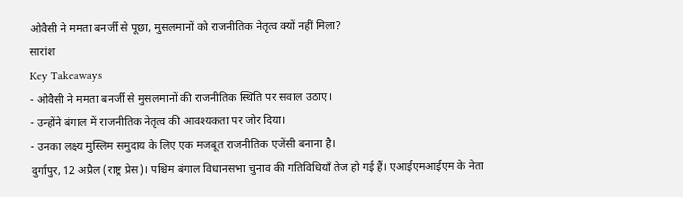ओवैसी ने ममता बनर्जी से पूछा, मुसलमानों को राजनीतिक नेतृत्व क्यों नहीं मिला?
सारांश
Key Takeaways
- ओवैसी ने ममता बनर्जी से मुसलमानों की राजनीतिक स्थिति पर सवाल उठाए।
- उन्होंने बंगाल में राजनीतिक नेतृत्व की आवश्यकता पर जोर दिया।
- उनका लक्ष्य मुस्लिम समुदाय के लिए एक मजबूत राजनीतिक एजेंसी बनाना है।
दुर्गापुर, 12 अप्रैल (राष्ट्र प्रेस)। पश्चिम बंगाल विधानसभा चुनाव की गतिविधियाँ तेज हो गई हैं। एआईएमआईएम के नेता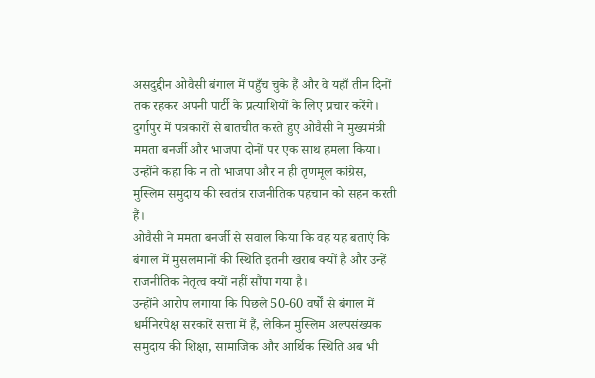असदुद्दीन ओवैसी बंगाल में पहुँच चुके हैं और वे यहाँ तीन दिनों तक रहकर अपनी पार्टी के प्रत्याशियों के लिए प्रचार करेंगे।
दुर्गापुर में पत्रकारों से बातचीत करते हुए ओवैसी ने मुख्यमंत्री ममता बनर्जी और भाजपा दोनों पर एक साथ हमला किया। उन्होंने कहा कि न तो भाजपा और न ही तृणमूल कांग्रेस, मुस्लिम समुदाय की स्वतंत्र राजनीतिक पहचान को सहन करती हैं।
ओवैसी ने ममता बनर्जी से सवाल किया कि वह यह बताएं कि बंगाल में मुसलमानों की स्थिति इतनी खराब क्यों है और उन्हें राजनीतिक नेतृत्व क्यों नहीं सौंपा गया है।
उन्होंने आरोप लगाया कि पिछले 50-60 वर्षों से बंगाल में धर्मनिरपेक्ष सरकारें सत्ता में हैं, लेकिन मुस्लिम अल्पसंख्यक समुदाय की शिक्षा, सामाजिक और आर्थिक स्थिति अब भी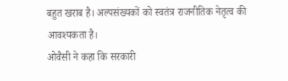बहुत खराब है। अल्पसंख्यकों को स्वतंत्र राजनीतिक नेतृत्व की आवश्यकता है।
ओवैसी ने कहा कि सरकारी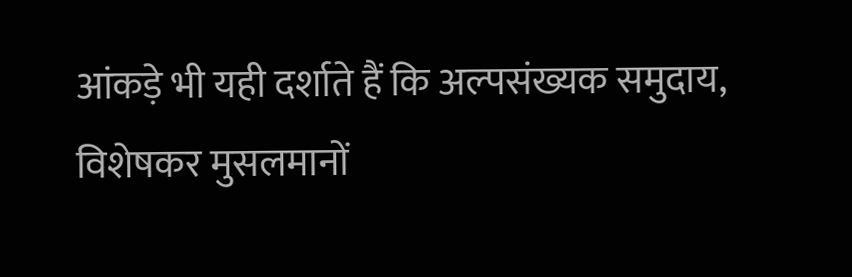आंकड़े भी यही दर्शाते हैं कि अल्पसंख्यक समुदाय, विशेषकर मुसलमानों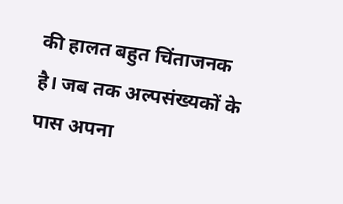की हालत बहुत चिंताजनक है। जब तक अल्पसंख्यकों के पास अपना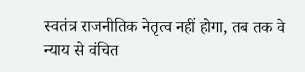स्वतंत्र राजनीतिक नेतृत्व नहीं होगा, तब तक वे न्याय से वंचित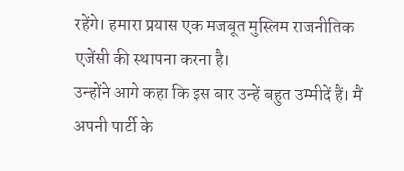रहेंगे। हमारा प्रयास एक मजबूत मुस्लिम राजनीतिक एजेंसी की स्थापना करना है।
उन्होंने आगे कहा कि इस बार उन्हें बहुत उम्मीदें हैं। मैं अपनी पार्टी के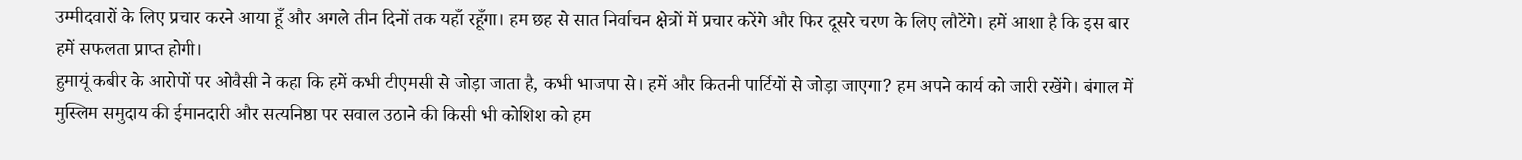उम्मीदवारों के लिए प्रचार करने आया हूँ और अगले तीन दिनों तक यहाँ रहूँगा। हम छह से सात निर्वाचन क्षेत्रों में प्रचार करेंगे और फिर दूसरे चरण के लिए लौटेंगे। हमें आशा है कि इस बार हमें सफलता प्राप्त होगी।
हुमायूं कबीर के आरोपों पर ओवैसी ने कहा कि हमें कभी टीएमसी से जोड़ा जाता है, कभी भाजपा से। हमें और कितनी पार्टियों से जोड़ा जाएगा? हम अपने कार्य को जारी रखेंगे। बंगाल में मुस्लिम समुदाय की ईमानदारी और सत्यनिष्ठा पर सवाल उठाने की किसी भी कोशिश को हम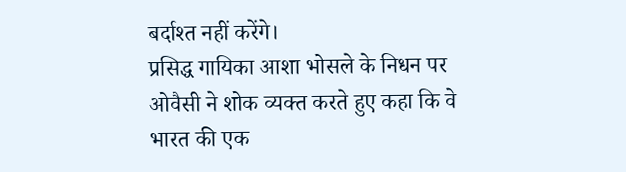बर्दाश्त नहीं करेंगे।
प्रसिद्ध गायिका आशा भोसले के निधन पर ओवैसी ने शोक व्यक्त करते हुए कहा कि वे भारत की एक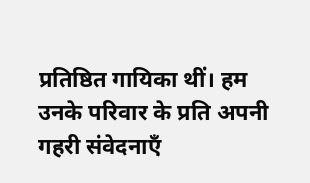प्रतिष्ठित गायिका थीं। हम उनके परिवार के प्रति अपनी गहरी संवेदनाएँ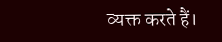व्यक्त करते हैं।